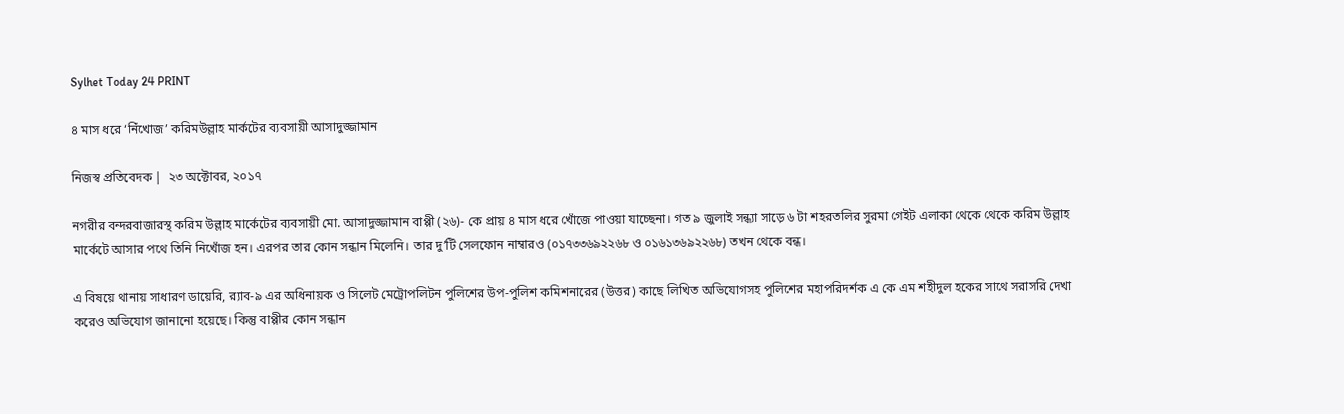Sylhet Today 24 PRINT

৪ মাস ধরে ‘নিঁখোজ’ করিমউল্লাহ মার্কটের ব্যবসায়ী আসাদুজ্জামান

নিজস্ব প্রতিবেদক |  ২৩ অক্টোবর, ২০১৭

নগরীর বন্দরবাজারস্থ করিম উল্লাহ মার্কেটের ব্যবসায়ী মো. আসাদুজ্জামান বাপ্পী (২৬)- কে প্রায় ৪ মাস ধরে খোঁজে পাওয়া যাচ্ছেনা। গত ৯ জুলাই সন্ধ্যা সাড়ে ৬ টা শহরতলির সুরমা গেইট এলাকা থেকে থেকে করিম উল্লাহ মার্কেটে আসার পথে তিনি নিখোঁজ হন। এরপর তার কোন সন্ধান মিলেনি। তার দু’টি সেলফোন নাম্বারও (০১৭৩৩৬৯২২৬৮ ও ০১৬১৩৬৯২২৬৮) তখন থেকে বন্ধ।

এ বিষয়ে থানায় সাধারণ ডায়েরি, র‌্যাব-৯ এর অধিনায়ক ও সিলেট মেট্রোপলিটন পুলিশের উপ-পুলিশ কমিশনারের (উত্তর) কাছে লিখিত অভিযোগসহ পুলিশের মহাপরিদর্শক এ কে এম শহীদুল হকের সাথে সরাসরি দেখা করেও অভিযোগ জানানো হয়েছে। কিন্তু বাপ্পীর কোন সন্ধান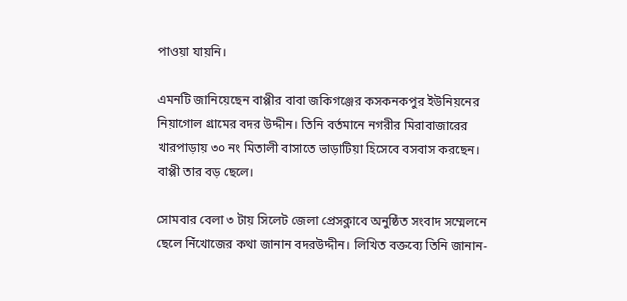পাওয়া যায়নি।

এমনটি জানিয়েছেন বাপ্পীর বাবা জকিগঞ্জের কসকনকপুর ইউনিয়নের নিয়াগোল গ্রামের বদর উদ্দীন। তিনি বর্তমানে নগরীর মিরাবাজারের খারপাড়ায় ৩০ নং মিতালী বাসাতে ভাড়াটিয়া হিসেবে বসবাস করছেন। বাপ্পী তার বড় ছেলে।

সোমবার বেলা ৩ টায় সিলেট জেলা প্রেসক্লাবে অনুষ্ঠিত সংবাদ সম্মেলনে ছেলে নিঁখোজের কথা জানান বদরউদ্দীন। লিখিত বক্তব্যে তিনি জানান-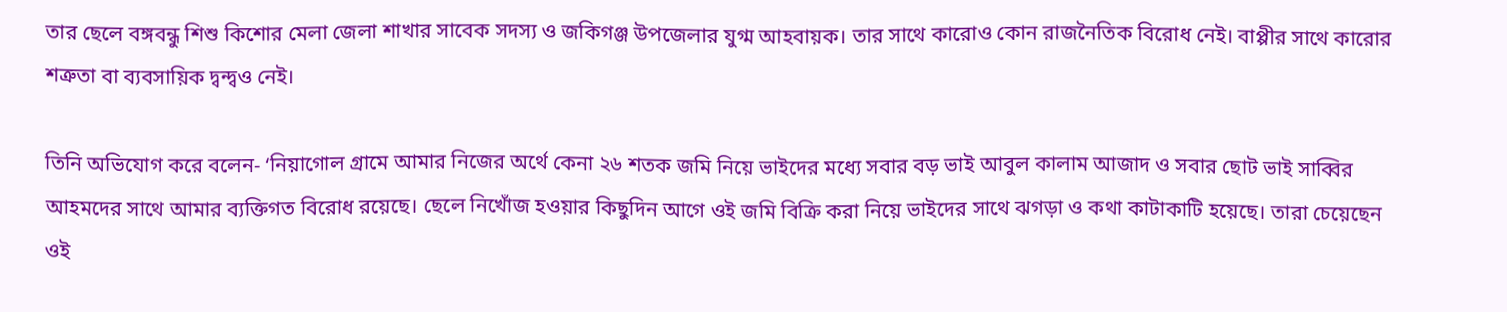তার ছেলে বঙ্গবন্ধু শিশু কিশোর মেলা জেলা শাখার সাবেক সদস্য ও জকিগঞ্জ উপজেলার যুগ্ম আহবায়ক। তার সাথে কারোও কোন রাজনৈতিক বিরোধ নেই। বাপ্পীর সাথে কারোর শত্রুতা বা ব্যবসায়িক দ্বন্দ্বও নেই।

তিনি অভিযোগ করে বলেন- ‘নিয়াগোল গ্রামে আমার নিজের অর্থে কেনা ২৬ শতক জমি নিয়ে ভাইদের মধ্যে সবার বড় ভাই আবুল কালাম আজাদ ও সবার ছোট ভাই সাব্বির আহমদের সাথে আমার ব্যক্তিগত বিরোধ রয়েছে। ছেলে নিখোঁজ হওয়ার কিছুদিন আগে ওই জমি বিক্রি করা নিয়ে ভাইদের সাথে ঝগড়া ও কথা কাটাকাটি হয়েছে। তারা চেয়েছেন ওই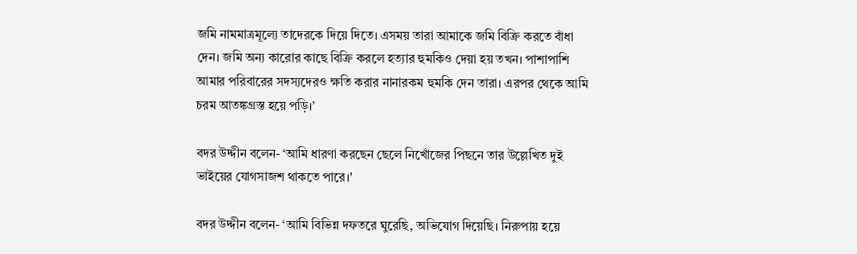জমি নামমাত্রমূল্যে তাদেরকে দিয়ে দিতে। এসময় তারা আমাকে জমি বিক্রি করতে বাঁধা দেন। জমি অন্য কারোর কাছে বিক্রি করলে হত্যার হুমকিও দেয়া হয় তখন। পাশাপাশি আমার পরিবারের সদস্যদেরও ক্ষতি করার নানারকম হুমকি দেন তারা। এরপর থেকে আমি চরম আতঙ্কগ্রস্ত হয়ে পড়ি।’

বদর উদ্দীন বলেন- ‘আমি ধারণা করছেন ছেলে নিখোঁজের পিছনে তার উল্লেখিত দুই ভাইয়ের যোগসাজশ থাকতে পারে।'

বদর উদ্দীন বলেন- ‘আমি বিভিন্ন দফতরে ঘুরেছি, অভিযোগ দিয়েছি। নিরুপায় হয়ে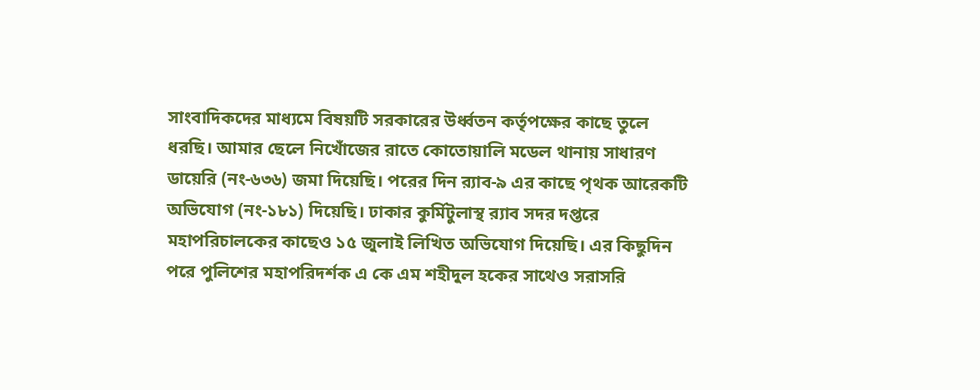সাংবাদিকদের মাধ্যমে বিষয়টি সরকারের উর্ধ্বতন কর্তৃপক্ষের কাছে তুলে ধরছি। আমার ছেলে নিখোঁজের রাতে কোতোয়ালি মডেল থানায় সাধারণ ডায়েরি (নং-৬৩৬) জমা দিয়েছি। পরের দিন র‌্যাব-৯ এর কাছে পৃথক আরেকটি অভিযোগ (নং-১৮১) দিয়েছি। ঢাকার কুর্মিটুলাস্থ র‌্যাব সদর দপ্তরে মহাপরিচালকের কাছেও ১৫ জুলাই লিখিত অভিযোগ দিয়েছি। এর কিছুদিন পরে পুলিশের মহাপরিদর্শক এ কে এম শহীদুল হকের সাথেও সরাসরি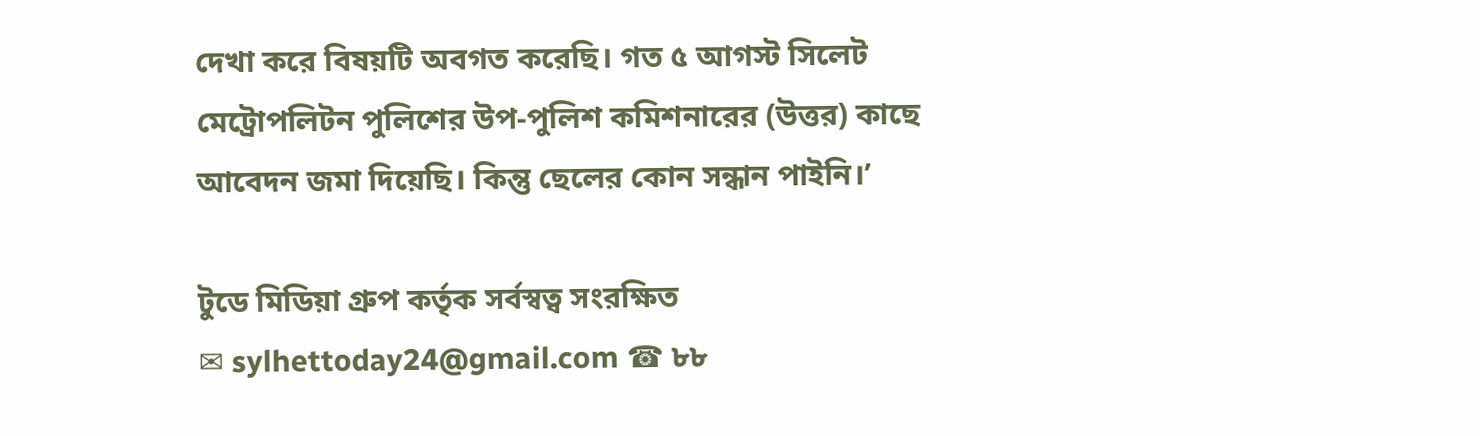দেখা করে বিষয়টি অবগত করেছি। গত ৫ আগস্ট সিলেট মেট্রোপলিটন পুলিশের উপ-পুলিশ কমিশনারের (উত্তর) কাছে আবেদন জমা দিয়েছি। কিন্তু ছেলের কোন সন্ধান পাইনি।’

টুডে মিডিয়া গ্রুপ কর্তৃক সর্বস্বত্ব সংরক্ষিত
✉ sylhettoday24@gmail.com ☎ ৮৮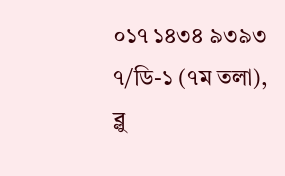০১৭ ১৪৩৪ ৯৩৯৩
৭/ডি-১ (৭ম তলা), ব্লু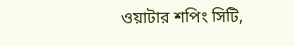ওয়াটার শপিং সিটি,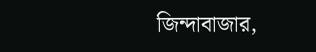জিন্দাবাজার,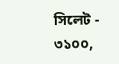সিলেট - ৩১০০,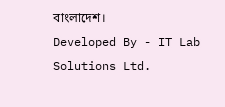বাংলাদেশ।
Developed By - IT Lab Solutions Ltd.